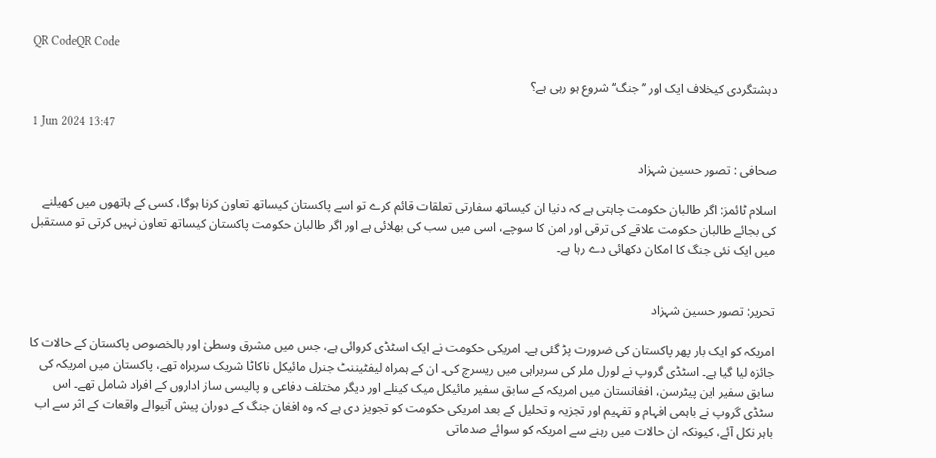QR CodeQR Code

دہشتگردی کیخلاف ایک اور ’’جنگ‘‘ شروع ہو رہی ہے؟

1 Jun 2024 13:47

صحافی : تصور حسین شہزاد

اسلام ٹائمز: اگر طالبان حکومت چاہتی ہے کہ دنیا ان کیساتھ سفارتی تعلقات قائم کرے تو اسے پاکستان کیساتھ تعاون کرنا ہوگا، کسی کے ہاتھوں میں کھیلنے کی بجائے طالبان حکومت علاقے کی ترقی اور امن کا سوچے، اسی میں سب کی بھلائی ہے اور اگر طالبان حکومت پاکستان کیساتھ تعاون نہیں کرتی تو مستقبل میں ایک نئی جنگ کا امکان دکھائی دے رہا ہے۔


تحریر: تصور حسین شہزاد

امریکہ کو ایک بار پھر پاکستان کی ضرورت پڑ گئی ہے۔ امریکی حکومت نے ایک اسٹڈی کروائی ہے، جس میں مشرق وسطیٰ اور بالخصوص پاکستان کے حالات کا جائزہ لیا گیا ہے۔ اسٹڈی گروپ نے لورل ملر کی سربراہی میں ریسرچ کی۔ ان کے ہمراہ لیفٹیننٹ جنرل مائیکل ناکاٹا شریک سربراہ تھے، پاکستان میں امریکہ کی سابق سفیر این پیٹرسن، افغانستان میں امریکہ کے سابق سفیر مائیکل میک کینلے اور دیگر مختلف دفاعی و پالیسی ساز اداروں کے افراد شامل تھے۔ اس سٹڈی گروپ نے باہمی افہام و تفہیم اور تجزیہ و تحلیل کے بعد امریکی حکومت کو تجویز دی ہے کہ وہ افغان جنگ کے دوران پیش آنیوالے واقعات کے اثر سے اب باہر نکل آئے، کیونکہ ان حالات میں رہنے سے امریکہ کو سوائے صدماتی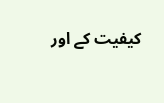کیفیت کے اور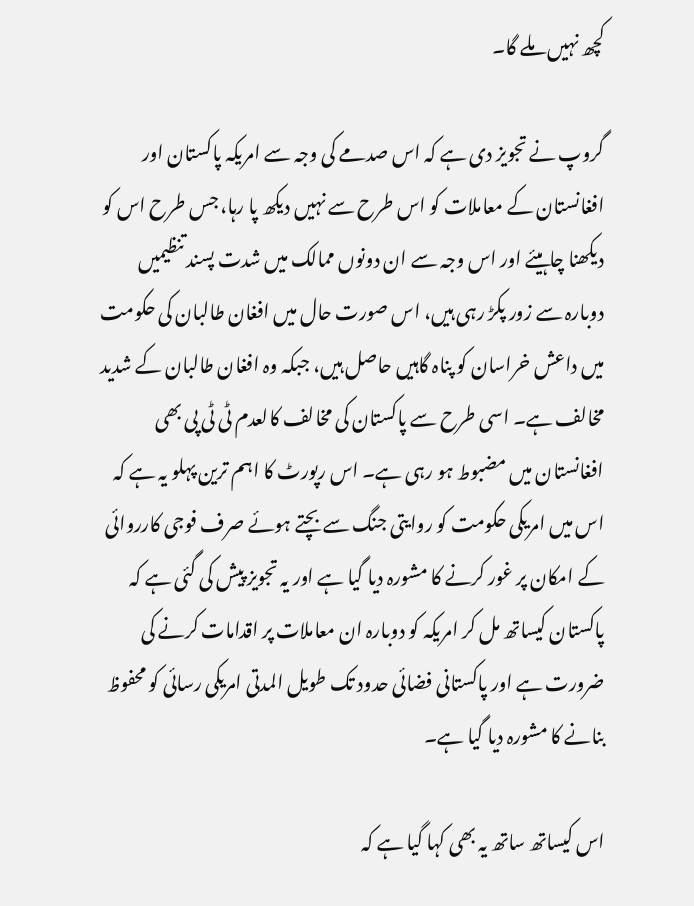کچھ نہیں ملے گا۔

گروپ نے تجویز دی ہے کہ اس صدمے کی وجہ سے امریکہ پاکستان اور افغانستان کے معاملات کو اس طرح سے نہیں دیکھ پا رہا، جس طرح اس کو دیکھنا چاہیئے اور اس وجہ سے ان دونوں ممالک میں شدت پسند تنظیمیں دوبارہ سے زور پکڑ رہی ہیں، اس صورت حال میں افغان طالبان کی حکومت میں داعش خراسان کو پناہ گاہیں حاصل ہیں، جبکہ وہ افغان طالبان کے شدید مخالف ہے۔ اسی طرح سے پاکستان کی مخالف کالعدم ٹی ٹی پی بھی افغانستان میں مضبوط ہو رہی ہے۔ اس رپورٹ کا اہم ترین پہلو یہ ہے کہ اس میں امریکی حکومت کو روایتی جنگ سے بچتے ہوئے صرف فوجی کارروائی کے امکان پر غور کرنے کا مشورہ دیا گیا ہے اور یہ تجویز پیش کی گئی ہے کہ پاکستان کیساتھ مل کر امریکہ کو دوبارہ ان معاملات پر اقدامات کرنے کی ضرورت ہے اور پاکستانی فضائی حدود تک طویل المدتی امریکی رسائی کو محفوظ بنانے کا مشورہ دیا گیا ہے۔

اس کیساتھ ساتھ یہ بھی کہا گیا ہے کہ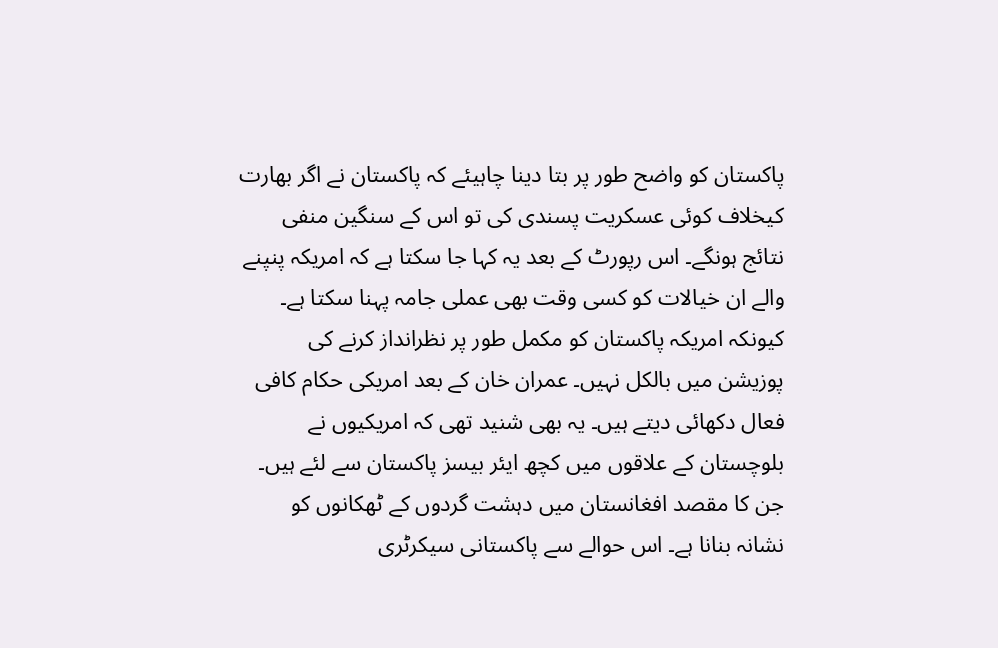پاکستان کو واضح طور پر بتا دینا چاہیئے کہ پاکستان نے اگر بھارت کیخلاف کوئی عسکریت پسندی کی تو اس کے سنگین منفی نتائج ہونگے۔ اس رپورٹ کے بعد یہ کہا جا سکتا ہے کہ امریکہ پنپنے والے ان خیالات کو کسی وقت بھی عملی جامہ پہنا سکتا ہے۔ کیونکہ امریکہ پاکستان کو مکمل طور پر نظرانداز کرنے کی پوزیشن میں بالکل نہیں۔ عمران خان کے بعد امریکی حکام کافی فعال دکھائی دیتے ہیں۔ یہ بھی شنید تھی کہ امریکیوں نے بلوچستان کے علاقوں میں کچھ ایئر بیسز پاکستان سے لئے ہیں۔ جن کا مقصد افغانستان میں دہشت گردوں کے ٹھکانوں کو نشانہ بنانا ہے۔ اس حوالے سے پاکستانی سیکرٹری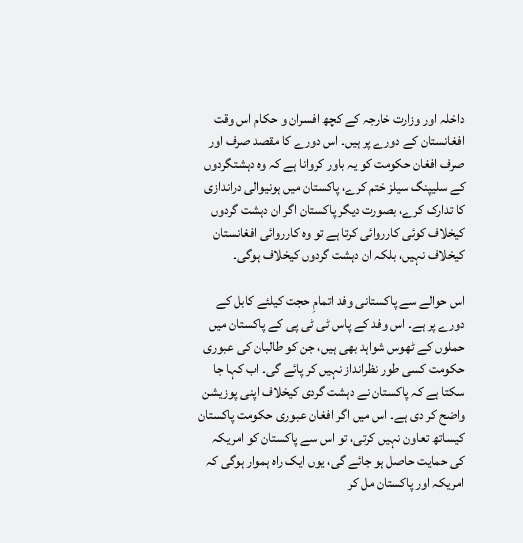داخلہ اور وزارت خارجہ کے کچھ افسران و حکام اس وقت افغانستان کے دورے پر ہیں۔ اس دورے کا مقصد صرف اور صرف افغان حکومت کو یہ باور کروانا ہے کہ وہ دہشتگردوں کے سلیپنگ سیلز ختم کرے، پاکستان میں ہونیوالی دراندازی کا تدارک کرے، بصورت دیگر پاکستان اگر ان دہشت گردوں کیخلاف کوئی کارروائی کرتا ہے تو وہ کارروائی افغانستان کیخلاف نہیں، بلکہ ان دہشت گردوں کیخلاف ہوگی۔

اس حوالے سے پاکستانی وفد اتمامِ حجت کیلئے کابل کے دورے پر ہے۔ اس وفد کے پاس ٹی ٹی پی کے پاکستان میں حملوں کے ٹھوس شواہد بھی ہیں، جن کو طالبان کی عبوری حکومت کسی طور نظرانداز نہیں کر پائے گی۔ اب کہا جا سکتا ہے کہ پاکستان نے دہشت گردی کیخلاف اپنی پوزیشن واضح کر دی ہے۔ اس میں اگر افغان عبوری حکومت پاکستان کیساتھ تعاون نہیں کرتی، تو اس سے پاکستان کو امریکہ کی حمایت حاصل ہو جائے گی، یوں ایک راہ ہموار ہوگی کہ امریکہ اور پاکستان مل کر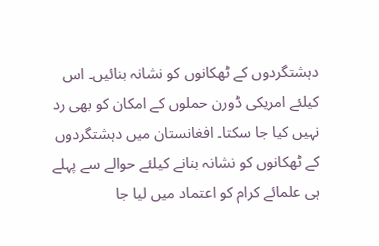دہشتگردوں کے ٹھکانوں کو نشانہ بنائیں۔ اس کیلئے امریکی ڈورن حملوں کے امکان کو بھی رد نہیں کیا جا سکتا۔ افغانستان میں دہشتگردوں کے ٹھکانوں کو نشانہ بنانے کیلئے حوالے سے پہلے ہی علمائے کرام کو اعتماد میں لیا جا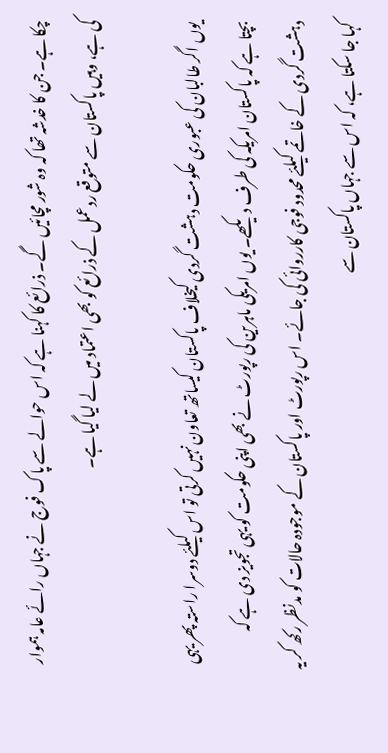چکا ہے۔ جن کا خدشہ تھا کہ وہ شور مچائیں گے۔ ذرائع کا کہنا ہے کہ اس حوالے سے پاک فوج نے جہاں رائے عامہ ہموار کی ہے، وہیں پاکستان سے متوقع ردعمل کے ذرائع کو بھی اعتماد میں لے لیا گیا ہے۔

یوں اگر طالبان کی عبوری حکومت دہشت گردی کیخلاف پاکستان کیساتھ تعاون نہیں کرتی تو اس کیلئے دوسرا راستہ پھر یہی بچتا ہے کہ پاکستان امریکہ کی طرف دیکھے۔ یوں امریکی ماہرین کی رپورٹ نے بھی اپنی حکومت کو یہی تجویز دی ہے کہ دہشت گردی کے خاتمے کیلئے محدود فوجی کارروائی کی جائے۔ اس رپورٹ اور پاکستان کے موجودہ حالات کو مدنظر رکھ کر یہ کہا جا سکتا ہے، کہ اس سے جہاں پاکستان سے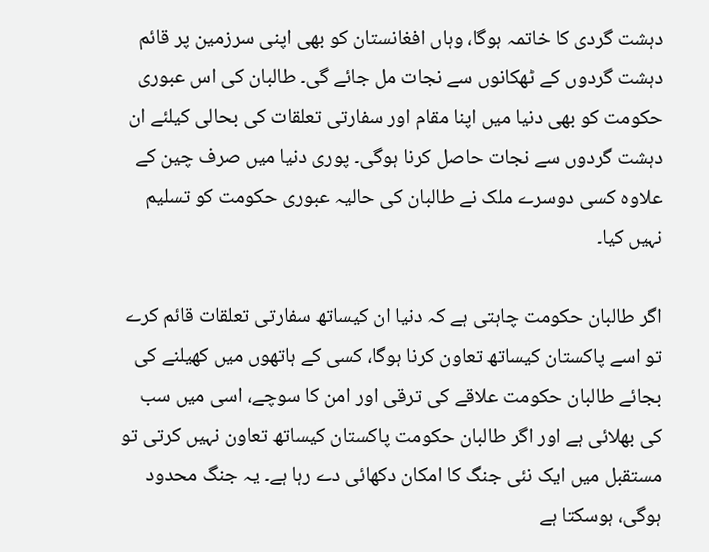دہشت گردی کا خاتمہ ہوگا، وہاں افغانستان کو بھی اپنی سرزمین پر قائم دہشت گردوں کے ٹھکانوں سے نجات مل جائے گی۔ طالبان کی اس عبوری حکومت کو بھی دنیا میں اپنا مقام اور سفارتی تعلقات کی بحالی کیلئے ان دہشت گردوں سے نجات حاصل کرنا ہوگی۔ پوری دنیا میں صرف چین کے علاوہ کسی دوسرے ملک نے طالبان کی حالیہ عبوری حکومت کو تسلیم نہیں کیا۔

اگر طالبان حکومت چاہتی ہے کہ دنیا ان کیساتھ سفارتی تعلقات قائم کرے تو اسے پاکستان کیساتھ تعاون کرنا ہوگا، کسی کے ہاتھوں میں کھیلنے کی بجائے طالبان حکومت علاقے کی ترقی اور امن کا سوچے، اسی میں سب کی بھلائی ہے اور اگر طالبان حکومت پاکستان کیساتھ تعاون نہیں کرتی تو مستقبل میں ایک نئی جنگ کا امکان دکھائی دے رہا ہے۔ یہ جنگ محدود ہوگی، ہوسکتا ہے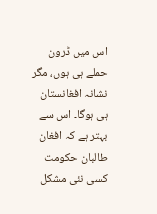اس میں ڈرون حملے ہی ہوں، مگر نشانہ افغانستان ہی ہوگا۔ اس سے بہتر ہے کہ افغان طالبان حکومت کسی نئی مشکل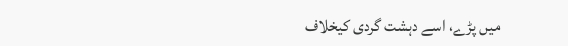میں پڑے، اسے دہشت گردی کیخلاف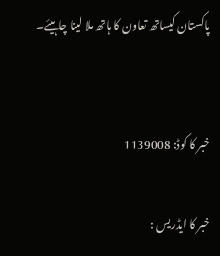پاکستان کیساتھ تعاون کا ہاتھ ملا لینا چاہیئے۔


خبر کا کوڈ: 1139008

خبر کا ایڈریس :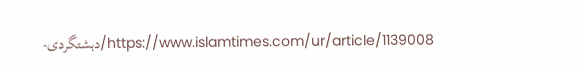https://www.islamtimes.com/ur/article/1139008/دہشتگردی-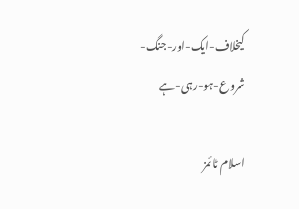کیخلاف-ایک-اور-جنگ-شروع-ہو-رہی-ہے

اسلام ٹائمز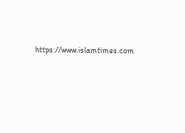https://www.islamtimes.com